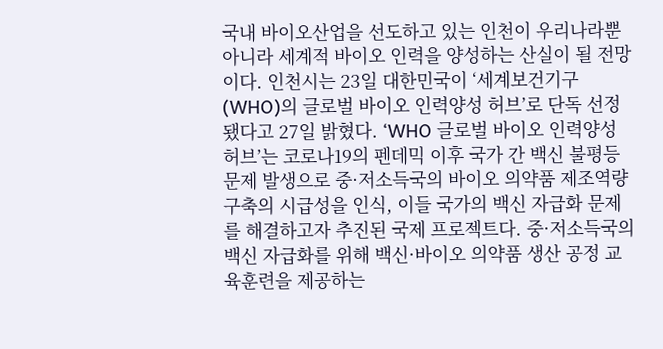국내 바이오산업을 선도하고 있는 인천이 우리나라뿐 아니라 세계적 바이오 인력을 양성하는 산실이 될 전망이다. 인천시는 23일 대한민국이 ‘세계보건기구(WHO)의 글로벌 바이오 인력양성 허브’로 단독 선정됐다고 27일 밝혔다. ‘WHO 글로벌 바이오 인력양성 허브’는 코로나19의 펜데믹 이후 국가 간 백신 불평등 문제 발생으로 중·저소득국의 바이오 의약품 제조역량 구축의 시급성을 인식, 이들 국가의 백신 자급화 문제를 해결하고자 추진된 국제 프로젝트다. 중·저소득국의 백신 자급화를 위해 백신·바이오 의약품 생산 공정 교육훈련을 제공하는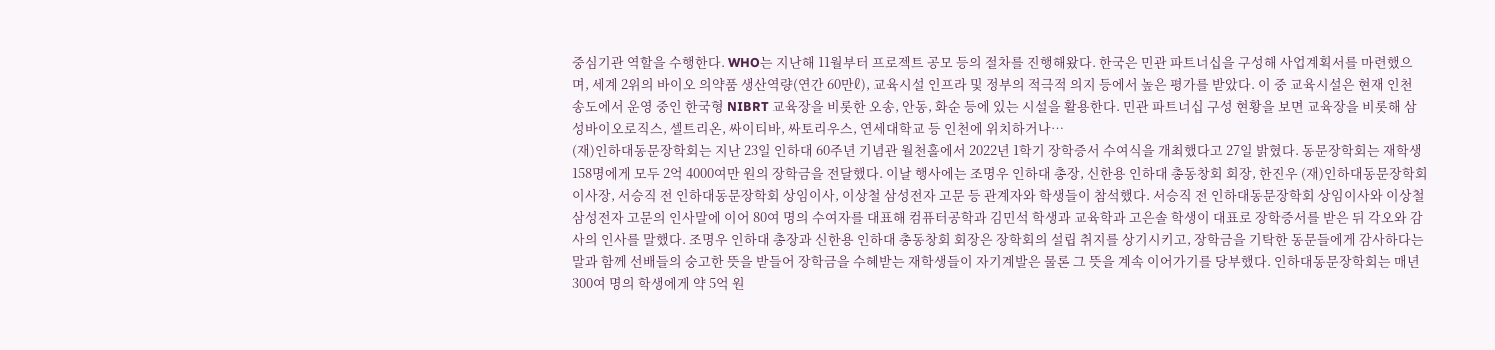중심기관 역할을 수행한다. WHO는 지난해 11월부터 프로젝트 공모 등의 절차를 진행해왔다. 한국은 민관 파트너십을 구성해 사업계획서를 마련했으며, 세계 2위의 바이오 의약품 생산역량(연간 60만ℓ), 교육시설 인프라 및 정부의 적극적 의지 등에서 높은 평가를 받았다. 이 중 교육시설은 현재 인천 송도에서 운영 중인 한국형 NIBRT 교육장을 비롯한 오송, 안동, 화순 등에 있는 시설을 활용한다. 민관 파트너십 구성 현황을 보면 교육장을 비롯해 삼성바이오로직스, 셀트리온, 싸이티바, 싸토리우스, 연세대학교 등 인천에 위치하거나…
(재)인하대동문장학회는 지난 23일 인하대 60주년 기념관 월천홀에서 2022년 1학기 장학증서 수여식을 개최했다고 27일 밝혔다. 동문장학회는 재학생 158명에게 모두 2억 4000여만 원의 장학금을 전달했다. 이날 행사에는 조명우 인하대 총장, 신한용 인하대 총동창회 회장, 한진우 (재)인하대동문장학회 이사장, 서승직 전 인하대동문장학회 상임이사, 이상철 삼성전자 고문 등 관계자와 학생들이 참석했다. 서승직 전 인하대동문장학회 상임이사와 이상철 삼성전자 고문의 인사말에 이어 80여 명의 수여자를 대표해 컴퓨터공학과 김민석 학생과 교육학과 고은솔 학생이 대표로 장학증서를 받은 뒤 각오와 감사의 인사를 말했다. 조명우 인하대 총장과 신한용 인하대 총동창회 회장은 장학회의 설립 취지를 상기시키고, 장학금을 기탁한 동문들에게 감사하다는 말과 함께 선배들의 숭고한 뜻을 받들어 장학금을 수혜받는 재학생들이 자기계발은 물론 그 뜻을 계속 이어가기를 당부했다. 인하대동문장학회는 매년 300여 명의 학생에게 약 5억 원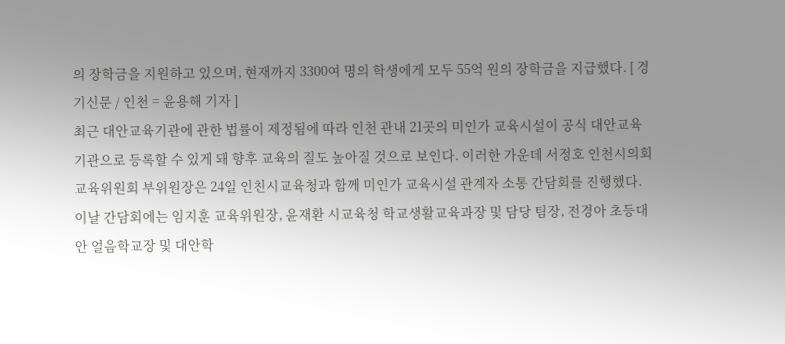의 장학금을 지원하고 있으며, 현재까지 3300여 명의 학생에게 모두 55억 원의 장학금을 지급했다. [ 경기신문 / 인천 = 윤용해 기자 ]
최근 대안교육기관에 관한 법률이 제정됨에 따라 인천 관내 21곳의 미인가 교육시설이 공식 대안교육기관으로 등록할 수 있게 돼 향후 교육의 질도 높아질 것으로 보인다. 이러한 가운데 서정호 인천시의회 교육위원회 부위원장은 24일 인친시교육청과 함께 미인가 교육시설 관계자 소통 간담회를 진행했다. 이날 간담회에는 임지훈 교육위원장, 윤재환 시교육청 학교생활교육과장 및 담당 팀장, 전경아 초등대안 얼음학교장 및 대안학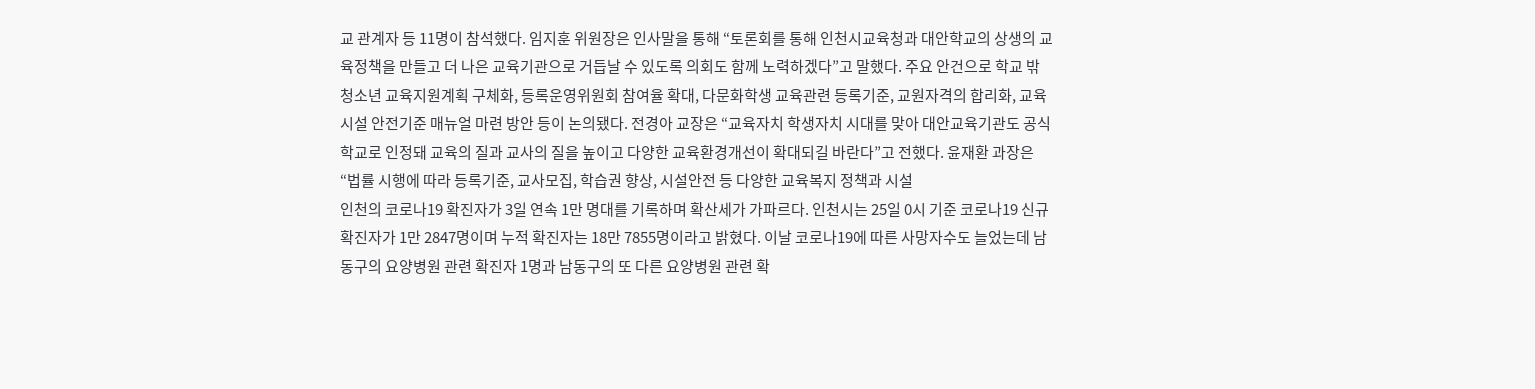교 관계자 등 11명이 참석했다. 임지훈 위원장은 인사말을 통해 “토론회를 통해 인천시교육청과 대안학교의 상생의 교육정책을 만들고 더 나은 교육기관으로 거듭날 수 있도록 의회도 함께 노력하겠다”고 말했다. 주요 안건으로 학교 밖 청소년 교육지원계획 구체화, 등록운영위원회 참여율 확대, 다문화학생 교육관련 등록기준, 교원자격의 합리화, 교육시설 안전기준 매뉴얼 마련 방안 등이 논의됐다. 전경아 교장은 “교육자치 학생자치 시대를 맞아 대안교육기관도 공식학교로 인정돼 교육의 질과 교사의 질을 높이고 다양한 교육환경개선이 확대되길 바란다”고 전했다. 윤재환 과장은 “법률 시행에 따라 등록기준, 교사모집, 학습권 향상, 시설안전 등 다양한 교육복지 정책과 시설
인천의 코로나19 확진자가 3일 연속 1만 명대를 기록하며 확산세가 가파르다. 인천시는 25일 0시 기준 코로나19 신규 확진자가 1만 2847명이며 누적 확진자는 18만 7855명이라고 밝혔다. 이날 코로나19에 따른 사망자수도 늘었는데 남동구의 요양병원 관련 확진자 1명과 남동구의 또 다른 요양병원 관련 확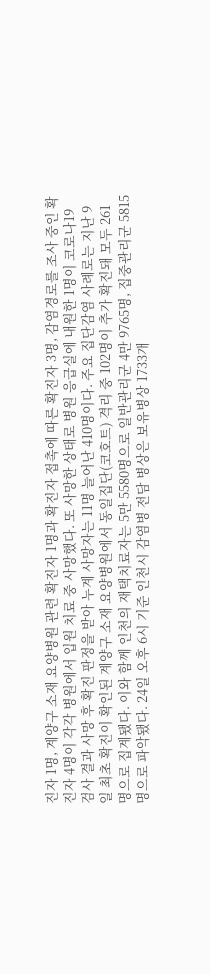진자 1명, 계양구 소재 요양병원 관련 확진자 1명과 확진자 접촉에 따른 확진자 3명, 감염경로를 조사 중인 확진자 4명이 각각 병원에서 입원 치료 중 사망했다. 또 사망한 상태로 병원 응급실에 내원한 1명이 코로나19 검사 결과 사망 후 확진 판정을 받아 누계 사망자는 11명 늘어난 410명이다. 주요 집단감염 사례로는 지난 9일 최초 확진이 확인된 계양구 소재 요양병원에서 동일집단(코호트) 격리 중 102명이 추가 확진돼 모두 261명으로 집계됐다. 이와 함께 인천의 재택치료자는 5만 5580명으로 일반관리군 4만 9765명, 집중관리군 5815명으로 파악됐다. 24일 오후 6시 기준 인천시 감염병 전담 병상은 보유병상 1733개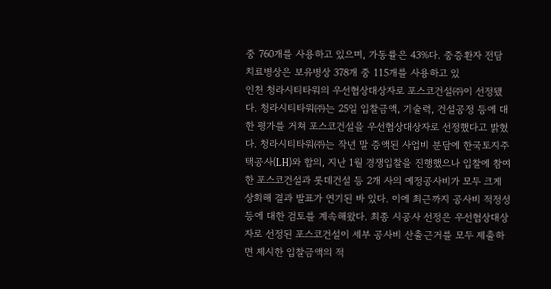중 760개를 사용하고 있으며, 가동률은 43%다. 중증환자 전담 치료병상은 보유병상 378개 중 115개를 사용하고 있
인천 청라시티타워의 우선협상대상자로 포스코건설㈜이 선정됐다. 청라시티타워㈜는 25일 입찰금액, 기술력, 건설공정 등에 대한 평가를 거쳐 포스코건설을 우선협상대상자로 선정했다고 밝혔다. 청라시티타워㈜는 작년 말 증액된 사업비 분담에 한국토지주택공사(LH)와 합의, 지난 1월 경쟁입찰을 진행했으나 입찰에 참여한 포스코건설과 롯데건설 등 2개 사의 예정공사비가 모두 크게 상회해 결과 발표가 연기된 바 있다. 이에 최근까지 공사비 적정성 등에 대한 검토를 계속해왔다. 최종 시공사 선정은 우선협상대상자로 선정된 포스코건설이 세부 공사비 산출근거를 모두 제출하면 제시한 입찰금액의 적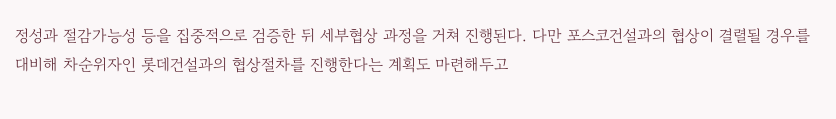정성과 절감가능성 등을 집중적으로 검증한 뒤 세부협상 과정을 거쳐 진행된다. 다만 포스코건설과의 협상이 결렬될 경우를 대비해 차순위자인 롯데건설과의 협상절차를 진행한다는 계획도 마련해두고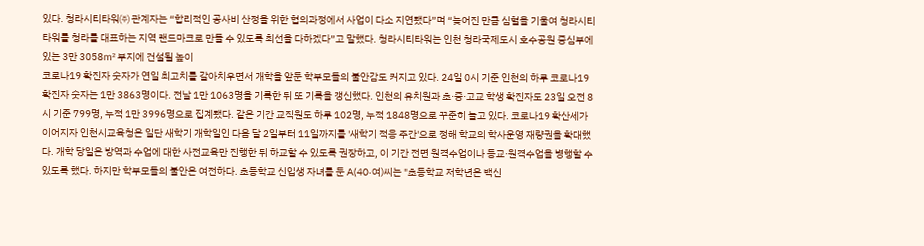있다. 청라시티타워㈜ 관계자는 “합리적인 공사비 산정을 위한 협의과정에서 사업이 다소 지연됐다”며 “늦어진 만큼 심혈을 기울여 청라시티타워를 청라를 대표하는 지역 랜드마크로 만들 수 있도록 최선을 다하겠다”고 말했다. 청라시티타워는 인천 청라국제도시 호수공원 중심부에 있는 3만 3058㎡ 부지에 건설될 높이
코로나19 확진자 숫자가 연일 최고치를 갈아치우면서 개학을 앞둔 학부모들의 불안감도 커지고 있다. 24일 0시 기준 인천의 하루 코로나19 확진자 숫자는 1만 3863명이다. 전날 1만 1063명을 기록한 뒤 또 기록을 갱신했다. 인천의 유치원과 초·중·고교 학생 확진자도 23일 오전 8시 기준 799명, 누적 1만 3996명으로 집계됐다. 같은 기간 교직원도 하루 102명, 누적 1848명으로 꾸준히 늘고 있다. 코로나19 확산세가 이어지자 인천시교육청은 일단 새학기 개학일인 다음 달 2일부터 11일까지를 '새학기 적응 주간'으로 정해 학교의 학사운영 재량권을 확대했다. 개학 당일은 방역과 수업에 대한 사전교육만 진행한 뒤 하교할 수 있도록 권장하고, 이 기간 전면 원격수업이나 등교·원격수업을 병행할 수 있도록 했다. 하지만 학부모들의 불안은 여전하다. 초등학교 신입생 자녀를 둔 A(40·여)씨는 "초등학교 저학년은 백신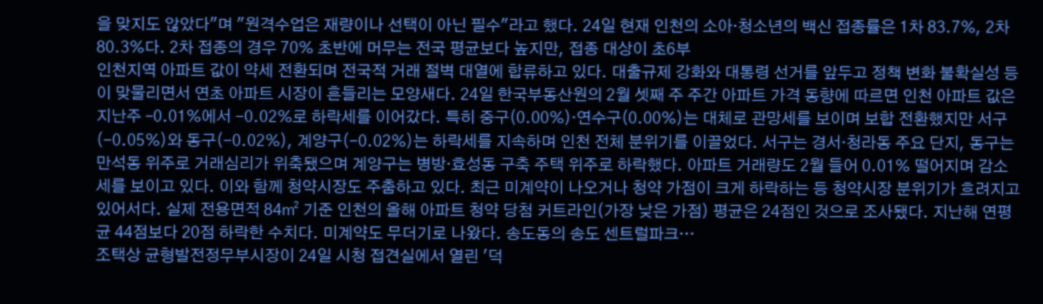을 맞지도 않았다"며 "원격수업은 재량이나 선택이 아닌 필수"라고 했다. 24일 현재 인천의 소아·청소년의 백신 접종률은 1차 83.7%, 2차 80.3%다. 2차 접종의 경우 70% 초반에 머무는 전국 평균보다 높지만, 접종 대상이 초6부
인천지역 아파트 값이 약세 전환되며 전국적 거래 절벽 대열에 합류하고 있다. 대출규제 강화와 대통령 선거를 앞두고 정책 변화 불확실성 등이 맞물리면서 연초 아파트 시장이 흔들리는 모양새다. 24일 한국부동산원의 2월 셋째 주 주간 아파트 가격 동향에 따르면 인천 아파트 값은 지난주 –0.01%에서 -0.02%로 하락세를 이어갔다. 특히 중구(0.00%)·연수구(0.00%)는 대체로 관망세를 보이며 보합 전환했지만 서구(-0.05%)와 동구(-0.02%), 계양구(-0.02%)는 하락세를 지속하며 인천 전체 분위기를 이끌었다. 서구는 경서·청라동 주요 단지, 동구는 만석동 위주로 거래심리가 위축됐으며 계양구는 병방·효성동 구축 주택 위주로 하락했다. 아파트 거래량도 2월 들어 0.01% 떨어지며 감소세를 보이고 있다. 이와 함께 청약시장도 주춤하고 있다. 최근 미계약이 나오거나 청약 가점이 크게 하락하는 등 청약시장 분위기가 흐려지고 있어서다. 실제 전용면적 84㎡ 기준 인천의 올해 아파트 청약 당첨 커트라인(가장 낮은 가점) 평균은 24점인 것으로 조사됐다. 지난해 연평균 44점보다 20점 하락한 수치다. 미계약도 무더기로 나왔다. 송도동의 송도 센트럴파크…
조택상 균형발전정무부시장이 24일 시청 접견실에서 열린 '덕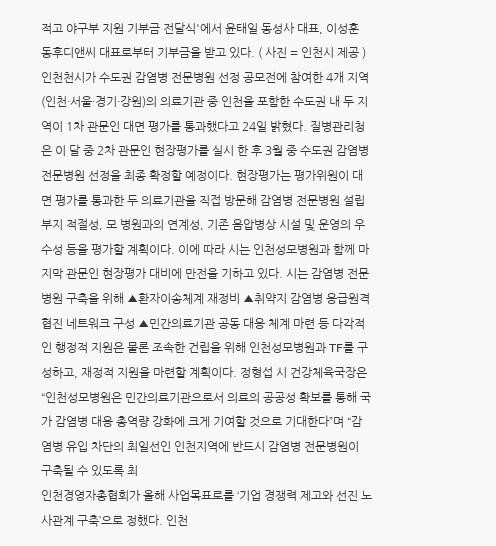적고 야구부 지원 기부금 전달식'에서 윤태일 동성사 대표, 이성훈 동후디앤씨 대표로부터 기부금을 받고 있다. ( 사진 = 인천시 제공 )
인천천시가 수도권 감염병 전문병원 선정 공모전에 참여한 4개 지역(인천·서울·경기·강원)의 의료기관 중 인천을 포함한 수도권 내 두 지역이 1차 관문인 대면 평가를 통과했다고 24일 밝혔다. 질병관리청은 이 달 중 2차 관문인 현장평가를 실시 한 후 3월 중 수도권 감염병 전문병원 선정을 최종 확정할 예정이다. 현장평가는 평가위원이 대면 평가를 통과한 두 의료기관을 직접 방문해 감염병 전문병원 설립부지 적절성, 모 병원과의 연계성, 기존 음압병상 시설 및 운영의 우수성 등을 평가할 계획이다. 이에 따라 시는 인천성모병원과 함께 마지막 관문인 현장평가 대비에 만전을 기하고 있다. 시는 감염병 전문병원 구축을 위해 ▲환자이송체계 재정비 ▲취약지 감염병 응급원격 협진 네트워크 구성 ▲민간의료기관 공동 대응 체계 마련 등 다각적인 행정적 지원은 물론 조속한 건립을 위해 인천성모병원과 TF를 구성하고, 재정적 지원을 마련할 계획이다. 정형섭 시 건강체육국장은 “인천성모병원은 민간의료기관으로서 의료의 공공성 확보를 통해 국가 감염병 대응 총역량 강화에 크게 기여할 것으로 기대한다”며 “감염병 유입 차단의 최일선인 인천지역에 반드시 감염병 전문병원이 구축될 수 있도록 최
인천경영자총협회가 올해 사업목표로를 ‘기업 경쟁력 제고와 선진 노사관계 구축’으로 정했다. 인천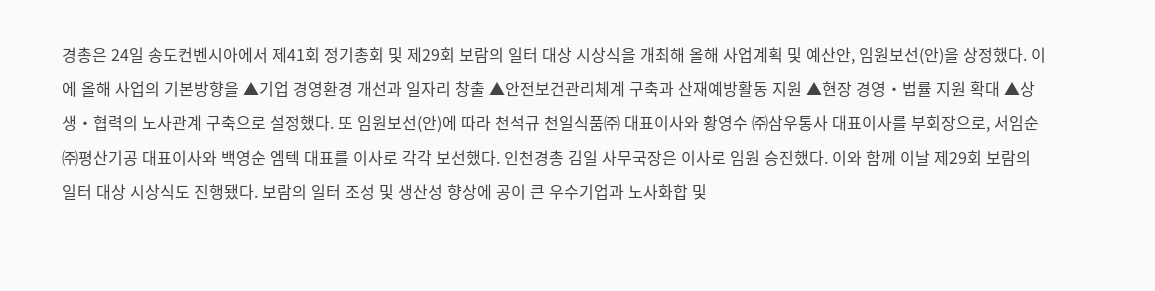경총은 24일 송도컨벤시아에서 제41회 정기총회 및 제29회 보람의 일터 대상 시상식을 개최해 올해 사업계획 및 예산안, 임원보선(안)을 상정했다. 이에 올해 사업의 기본방향을 ▲기업 경영환경 개선과 일자리 창출 ▲안전보건관리체계 구축과 산재예방활동 지원 ▲현장 경영‧법률 지원 확대 ▲상생‧협력의 노사관계 구축으로 설정했다. 또 임원보선(안)에 따라 천석규 천일식품㈜ 대표이사와 황영수 ㈜삼우통사 대표이사를 부회장으로, 서임순 ㈜평산기공 대표이사와 백영순 엠텍 대표를 이사로 각각 보선했다. 인천경총 김일 사무국장은 이사로 임원 승진했다. 이와 함께 이날 제29회 보람의 일터 대상 시상식도 진행됐다. 보람의 일터 조성 및 생산성 향상에 공이 큰 우수기업과 노사화합 및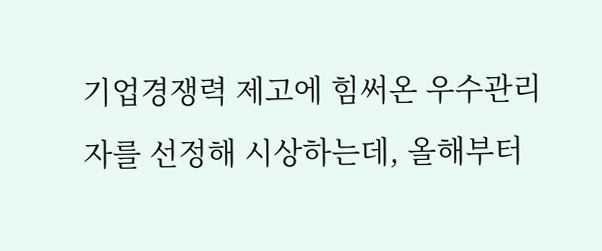기업경쟁력 제고에 힘써온 우수관리자를 선정해 시상하는데, 올해부터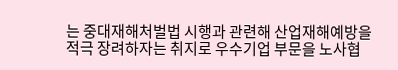는 중대재해처벌법 시행과 관련해 산업재해예방을 적극 장려하자는 취지로 우수기업 부문을 노사협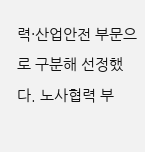력·산업안전 부문으로 구분해 선정했다. 노사협력 부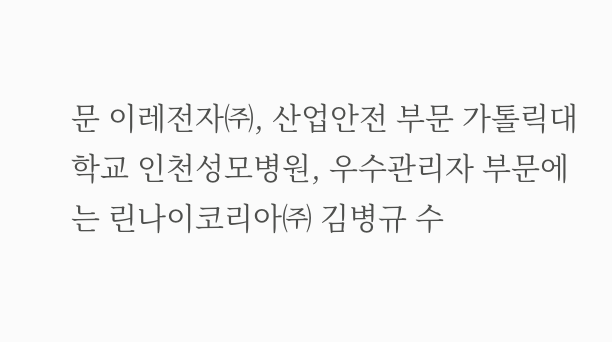문 이레전자㈜, 산업안전 부문 가톨릭대학교 인천성모병원, 우수관리자 부문에는 린나이코리아㈜ 김병규 수